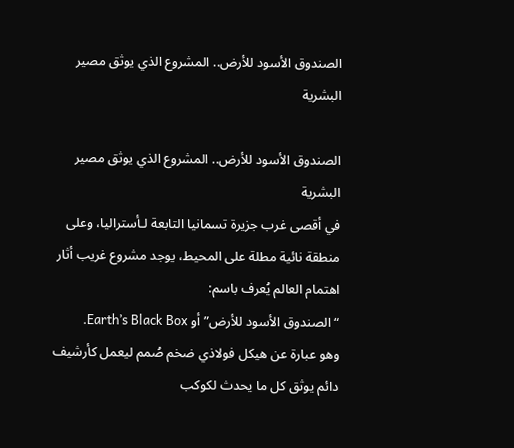الصندوق الأسود للأرض.. المشروع الذي يوثق مصير البشرية

الصندوق الأسود للأرض.. المشروع الذي يوثق مصير البشرية
في أقصى غرب جزيرة تسمانيا التابعة لـأستراليا، وعلى منطقة نائية مطلة على المحيط، يوجد مشروع غريب أثار اهتمام العالم يُعرف باسم:
“الصندوق الأسود للأرض” أو Earth’s Black Box.
وهو عبارة عن هيكل فولاذي ضخم صُمم ليعمل كأرشيف دائم يوثق كل ما يحدث لكوكب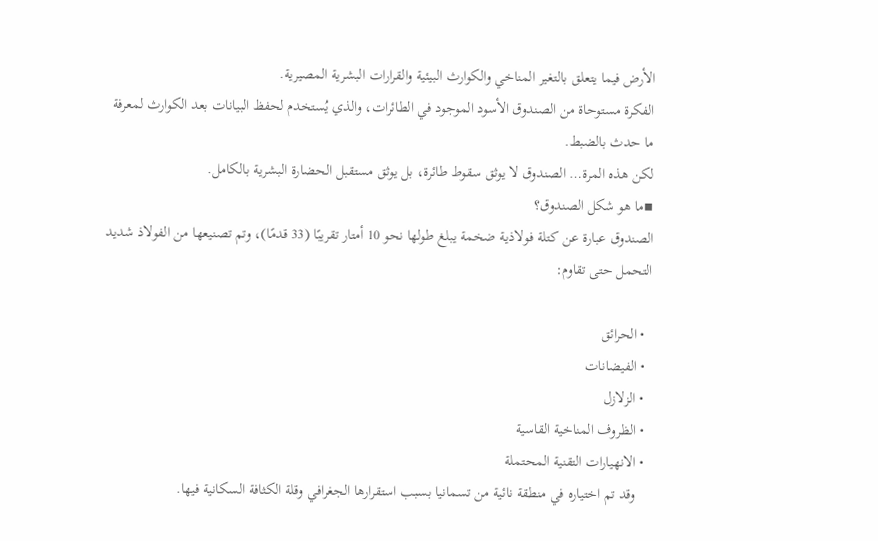الأرض فيما يتعلق بالتغير المناخي والكوارث البيئية والقرارات البشرية المصيرية.
الفكرة مستوحاة من الصندوق الأسود الموجود في الطائرات، والذي يُستخدم لحفظ البيانات بعد الكوارث لمعرفة ما حدث بالضبط.
لكن هذه المرة… الصندوق لا يوثق سقوط طائرة، بل يوثق مستقبل الحضارة البشرية بالكامل.
▪ما هو شكل الصندوق؟
الصندوق عبارة عن كتلة فولاذية ضخمة يبلغ طولها نحو 10 أمتار تقريبًا (33 قدمًا)، وتم تصنيعها من الفولاذ شديد التحمل حتى تقاوم:

  • الحرائق
  • الفيضانات
  • الزلازل
  • الظروف المناخية القاسية
  • الانهيارات التقنية المحتملة
    وقد تم اختياره في منطقة نائية من تسمانيا بسبب استقرارها الجغرافي وقلة الكثافة السكانية فيها.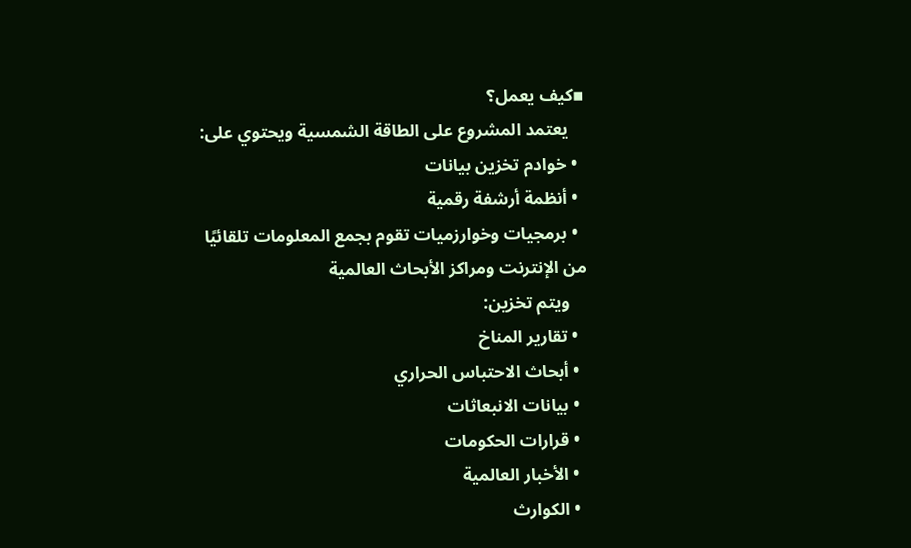▪كيف يعمل؟
    يعتمد المشروع على الطاقة الشمسية ويحتوي على:
  • خوادم تخزين بيانات
  • أنظمة أرشفة رقمية
  • برمجيات وخوارزميات تقوم بجمع المعلومات تلقائيًا من الإنترنت ومراكز الأبحاث العالمية
    ويتم تخزين:
  • تقارير المناخ
  • أبحاث الاحتباس الحراري
  • بيانات الانبعاثات
  • قرارات الحكومات
  • الأخبار العالمية
  • الكوارث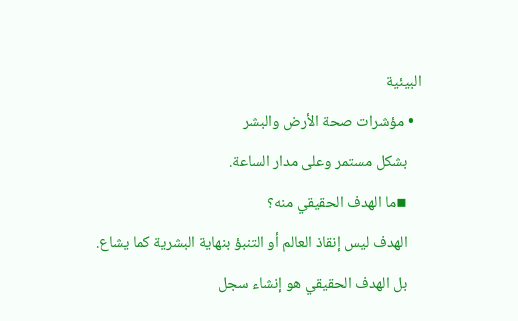البيئية
  • مؤشرات صحة الأرض والبشر
    بشكل مستمر وعلى مدار الساعة.
    ▪ما الهدف الحقيقي منه؟
    الهدف ليس إنقاذ العالم أو التنبؤ بنهاية البشرية كما يشاع.
    بل الهدف الحقيقي هو إنشاء سجل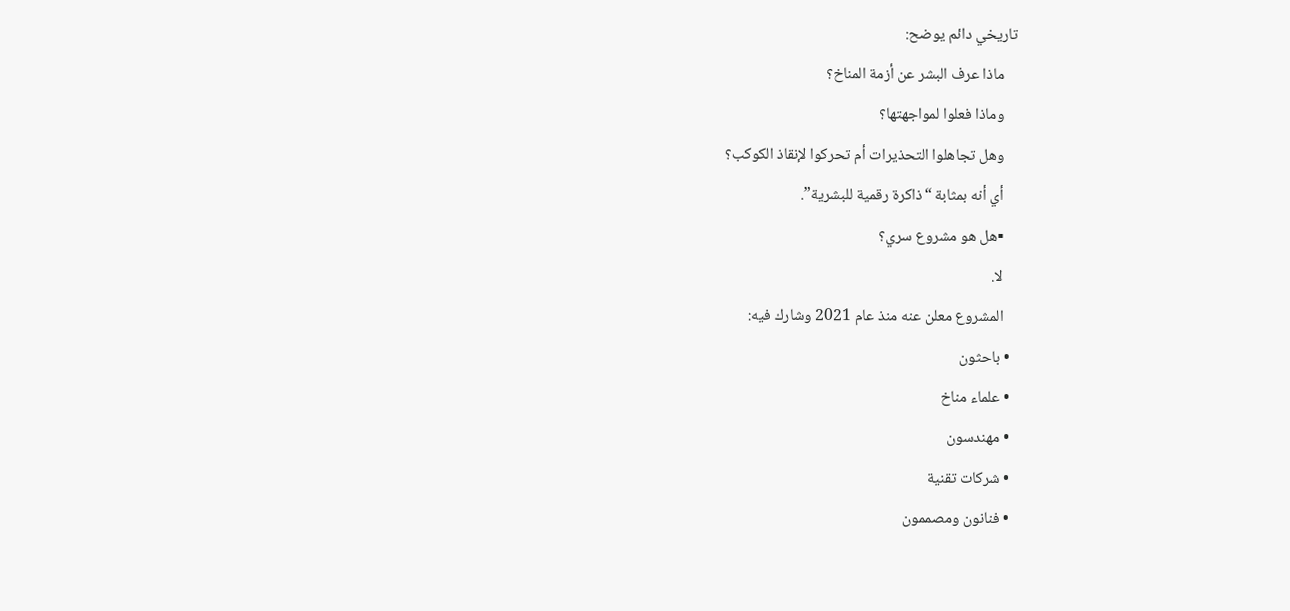تاريخي دائم يوضح:
    ماذا عرف البشر عن أزمة المناخ؟
    وماذا فعلوا لمواجهتها؟
    وهل تجاهلوا التحذيرات أم تحركوا لإنقاذ الكوكب؟
    أي أنه بمثابة “ذاكرة رقمية للبشرية”.
    ▪هل هو مشروع سري؟
    لا.
    المشروع معلن عنه منذ عام 2021 وشارك فيه:
  • باحثون
  • علماء مناخ
  • مهندسون
  • شركات تقنية
  • فنانون ومصممون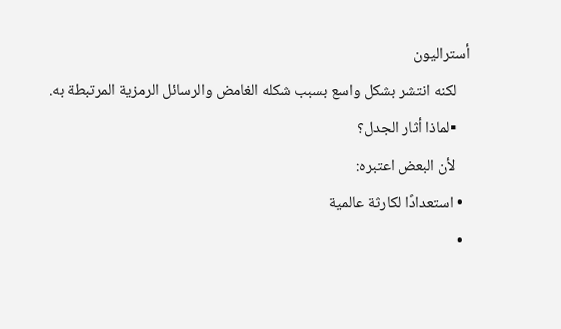أستراليون
    لكنه انتشر بشكل واسع بسبب شكله الغامض والرسائل الرمزية المرتبطة به.
    ▪لماذا أثار الجدل؟
    لأن البعض اعتبره:
  • استعدادًا لكارثة عالمية
  •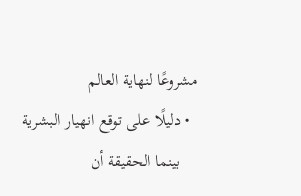مشروعًا لنهاية العالم
  • دليلًا على توقع انهيار البشرية
    بينما الحقيقة أن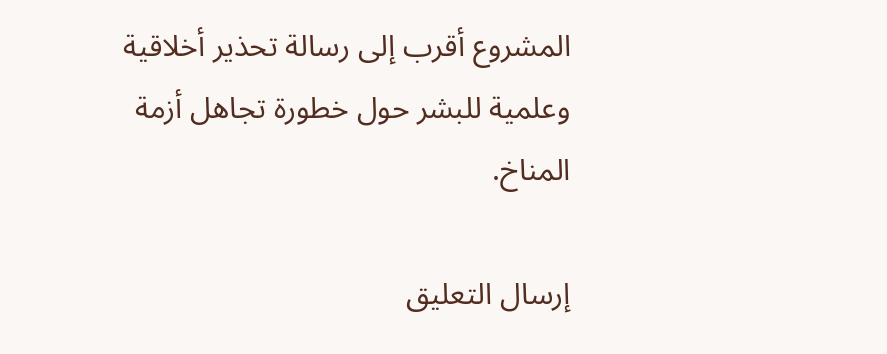المشروع أقرب إلى رسالة تحذير أخلاقية وعلمية للبشر حول خطورة تجاهل أزمة المناخ.

إرسال التعليق